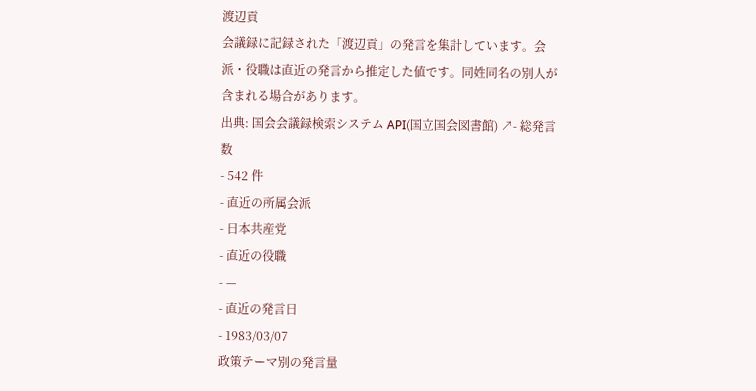渡辺貢
会議録に記録された「渡辺貢」の発言を集計しています。会派・役職は直近の発言から推定した値です。同姓同名の別人が含まれる場合があります。
出典: 国会会議録検索システム API(国立国会図書館) ↗- 総発言数
- 542 件
- 直近の所属会派
- 日本共産党
- 直近の役職
- —
- 直近の発言日
- 1983/03/07
政策テーマ別の発言量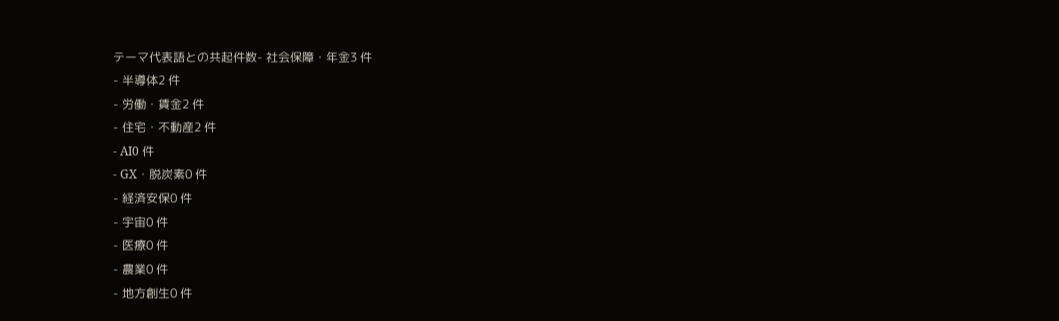テーマ代表語との共起件数- 社会保障・年金3 件
- 半導体2 件
- 労働・賃金2 件
- 住宅・不動産2 件
- AI0 件
- GX・脱炭素0 件
- 経済安保0 件
- 宇宙0 件
- 医療0 件
- 農業0 件
- 地方創生0 件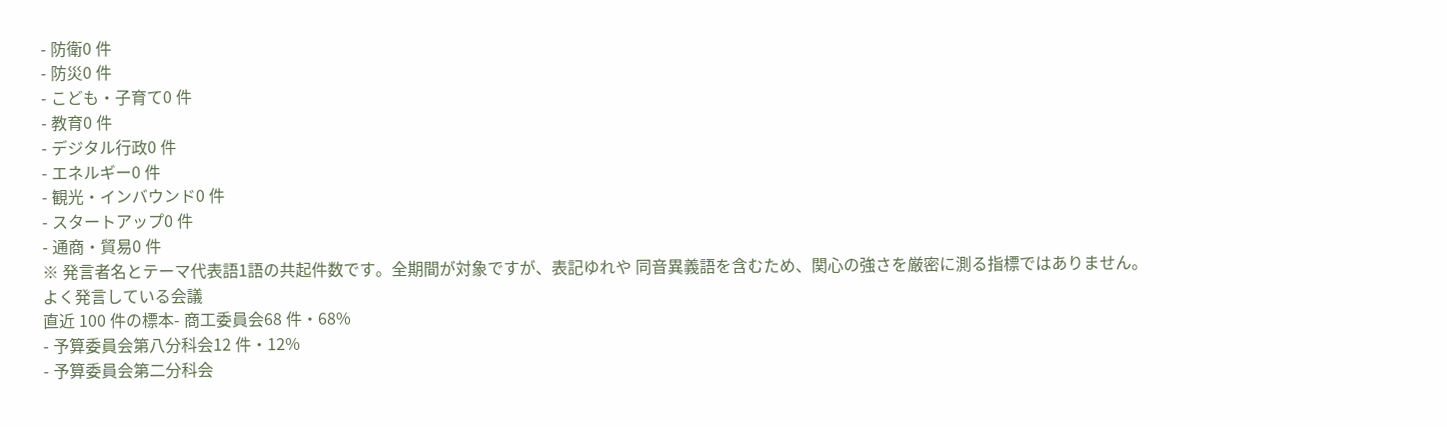- 防衛0 件
- 防災0 件
- こども・子育て0 件
- 教育0 件
- デジタル行政0 件
- エネルギー0 件
- 観光・インバウンド0 件
- スタートアップ0 件
- 通商・貿易0 件
※ 発言者名とテーマ代表語1語の共起件数です。全期間が対象ですが、表記ゆれや 同音異義語を含むため、関心の強さを厳密に測る指標ではありません。
よく発言している会議
直近 100 件の標本- 商工委員会68 件・68%
- 予算委員会第八分科会12 件・12%
- 予算委員会第二分科会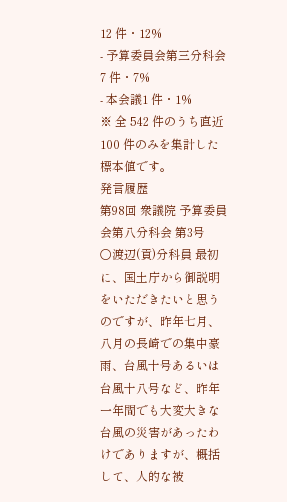12 件・12%
- 予算委員会第三分科会7 件・7%
- 本会議1 件・1%
※ 全 542 件のうち直近 100 件のみを集計した標本値です。
発言履歴
第98回 衆議院 予算委員会第八分科会 第3号
○渡辺(貢)分科員 最初に、国土庁から御説明をいただきたいと思うのですが、昨年七月、八月の長崎での集中豪雨、台風十号あるいは台風十八号など、昨年一年間でも大変大きな台風の災害があったわけでありますが、概括して、人的な被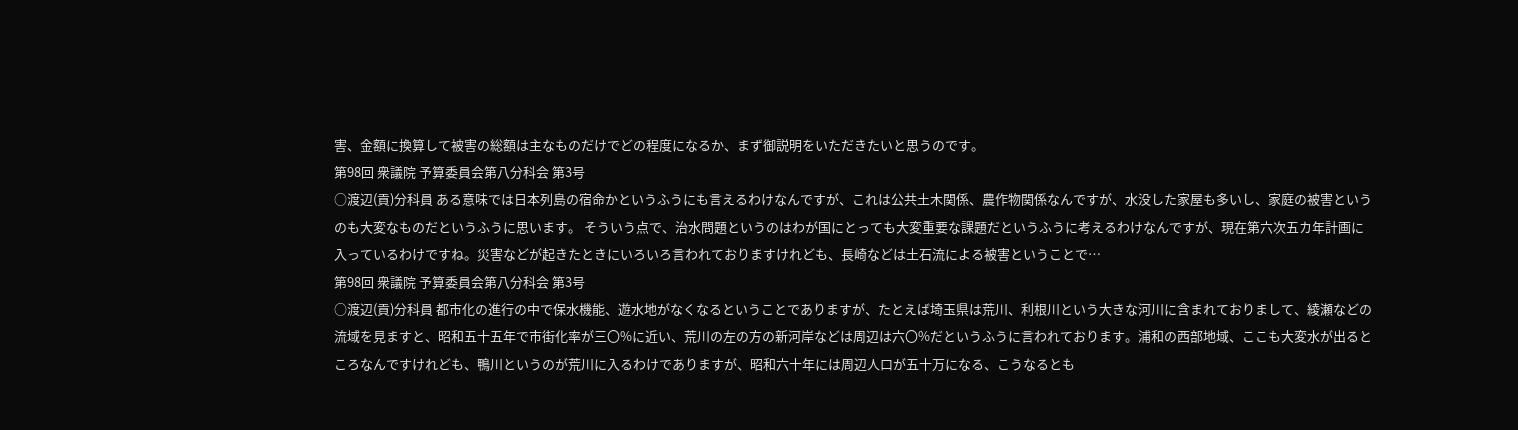害、金額に換算して被害の総額は主なものだけでどの程度になるか、まず御説明をいただきたいと思うのです。
第98回 衆議院 予算委員会第八分科会 第3号
○渡辺(貢)分科員 ある意味では日本列島の宿命かというふうにも言えるわけなんですが、これは公共土木関係、農作物関係なんですが、水没した家屋も多いし、家庭の被害というのも大変なものだというふうに思います。 そういう点で、治水問題というのはわが国にとっても大変重要な課題だというふうに考えるわけなんですが、現在第六次五カ年計画に入っているわけですね。災害などが起きたときにいろいろ言われておりますけれども、長崎などは土石流による被害ということで…
第98回 衆議院 予算委員会第八分科会 第3号
○渡辺(貢)分科員 都市化の進行の中で保水機能、遊水地がなくなるということでありますが、たとえば埼玉県は荒川、利根川という大きな河川に含まれておりまして、綾瀬などの流域を見ますと、昭和五十五年で市街化率が三〇%に近い、荒川の左の方の新河岸などは周辺は六〇%だというふうに言われております。浦和の西部地域、ここも大変水が出るところなんですけれども、鴨川というのが荒川に入るわけでありますが、昭和六十年には周辺人口が五十万になる、こうなるとも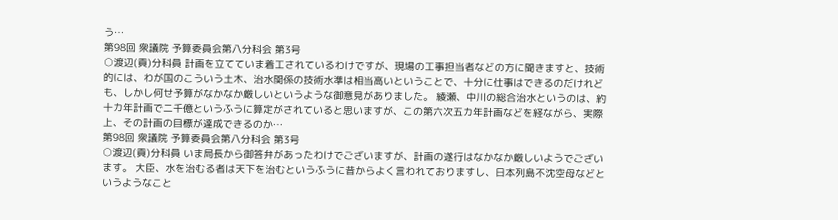う…
第98回 衆議院 予算委員会第八分科会 第3号
○渡辺(貢)分科員 計画を立てていま着工されているわけですが、現場の工事担当者などの方に聞きますと、技術的には、わが国のこういう土木、治水関係の技術水準は相当高いということで、十分に仕事はできるのだけれども、しかし何せ予算がなかなか厳しいというような御意見がありました。 綾瀬、中川の総合治水というのは、約十カ年計画で二千億というふうに算定がされていると思いますが、この第六次五カ年計画などを経ながら、実際上、その計画の目標が達成できるのか…
第98回 衆議院 予算委員会第八分科会 第3号
○渡辺(貢)分科員 いま局長から御答弁があったわけでございますが、計画の遂行はなかなか厳しいようでございます。 大臣、水を治むる者は天下を治むというふうに昔からよく言われておりますし、日本列島不沈空母などというようなこと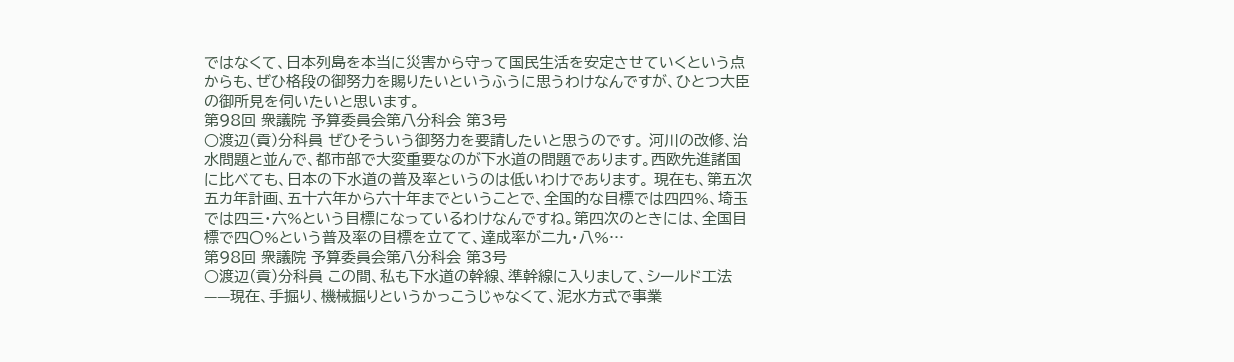ではなくて、日本列島を本当に災害から守って国民生活を安定させていくという点からも、ぜひ格段の御努力を賜りたいというふうに思うわけなんですが、ひとつ大臣の御所見を伺いたいと思います。
第98回 衆議院 予算委員会第八分科会 第3号
○渡辺(貢)分科員 ぜひそういう御努力を要請したいと思うのです。 河川の改修、治水問題と並んで、都市部で大変重要なのが下水道の問題であります。西欧先進諸国に比べても、日本の下水道の普及率というのは低いわけであります。 現在も、第五次五カ年計画、五十六年から六十年までということで、全国的な目標では四四%、埼玉では四三・六%という目標になっているわけなんですね。第四次のときには、全国目標で四〇%という普及率の目標を立てて、達成率が二九・八%…
第98回 衆議院 予算委員会第八分科会 第3号
○渡辺(貢)分科員 この間、私も下水道の幹線、準幹線に入りまして、シールド工法——現在、手掘り、機械掘りというかっこうじゃなくて、泥水方式で事業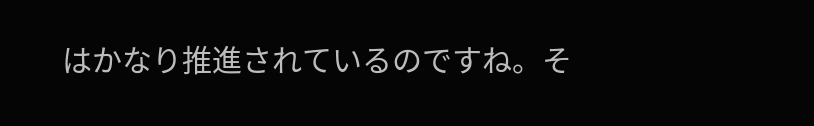はかなり推進されているのですね。そ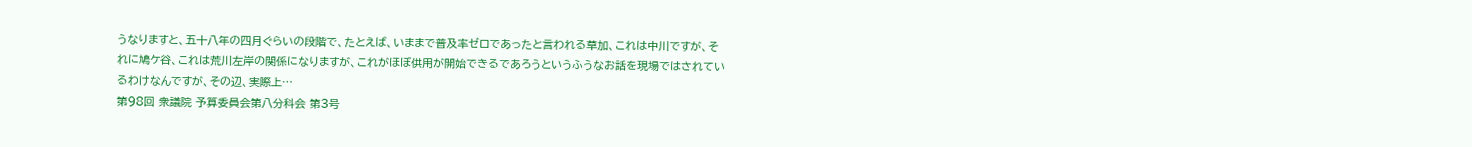うなりますと、五十八年の四月ぐらいの段階で、たとえば、いままで普及率ゼロであったと言われる草加、これは中川ですが、それに鳩ケ谷、これは荒川左岸の関係になりますが、これがほぼ供用が開始できるであろうというふうなお話を現場ではされているわけなんですが、その辺、実際上…
第98回 衆議院 予算委員会第八分科会 第3号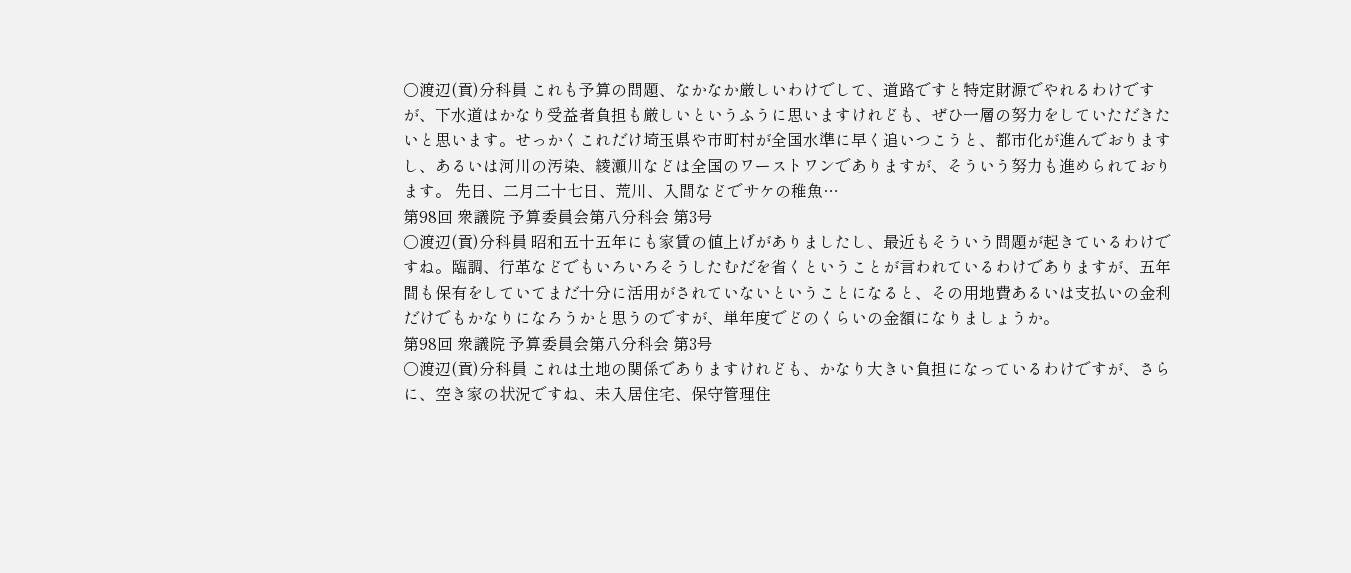○渡辺(貢)分科員 これも予算の問題、なかなか厳しいわけでして、道路ですと特定財源でやれるわけですが、下水道はかなり受益者負担も厳しいというふうに思いますけれども、ぜひ一層の努力をしていただきたいと思います。せっかくこれだけ埼玉県や市町村が全国水準に早く追いつこうと、都市化が進んでおりますし、あるいは河川の汚染、綾瀬川などは全国のワーストワンでありますが、そういう努力も進められております。 先日、二月二十七日、荒川、入間などでサケの稚魚…
第98回 衆議院 予算委員会第八分科会 第3号
○渡辺(貢)分科員 昭和五十五年にも家賃の値上げがありましたし、最近もそういう問題が起きているわけですね。臨調、行革などでもいろいろそうしたむだを省くということが言われているわけでありますが、五年間も保有をしていてまだ十分に活用がされていないということになると、その用地費あるいは支払いの金利だけでもかなりになろうかと思うのですが、単年度でどのくらいの金額になりましょうか。
第98回 衆議院 予算委員会第八分科会 第3号
○渡辺(貢)分科員 これは土地の関係でありますけれども、かなり大きい負担になっているわけですが、さらに、空き家の状況ですね、未入居住宅、保守管理住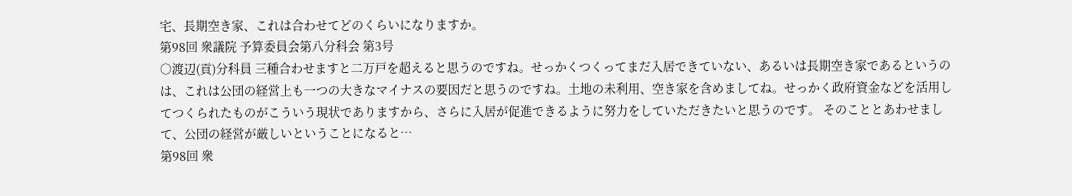宅、長期空き家、これは合わせてどのくらいになりますか。
第98回 衆議院 予算委員会第八分科会 第3号
○渡辺(貢)分科員 三種合わせますと二万戸を超えると思うのですね。せっかくつくってまだ入居できていない、あるいは長期空き家であるというのは、これは公団の経営上も一つの大きなマイナスの要因だと思うのですね。土地の未利用、空き家を含めましてね。せっかく政府資金などを活用してつくられたものがこういう現状でありますから、さらに入居が促進できるように努力をしていただきたいと思うのです。 そのこととあわせまして、公団の経営が厳しいということになると…
第98回 衆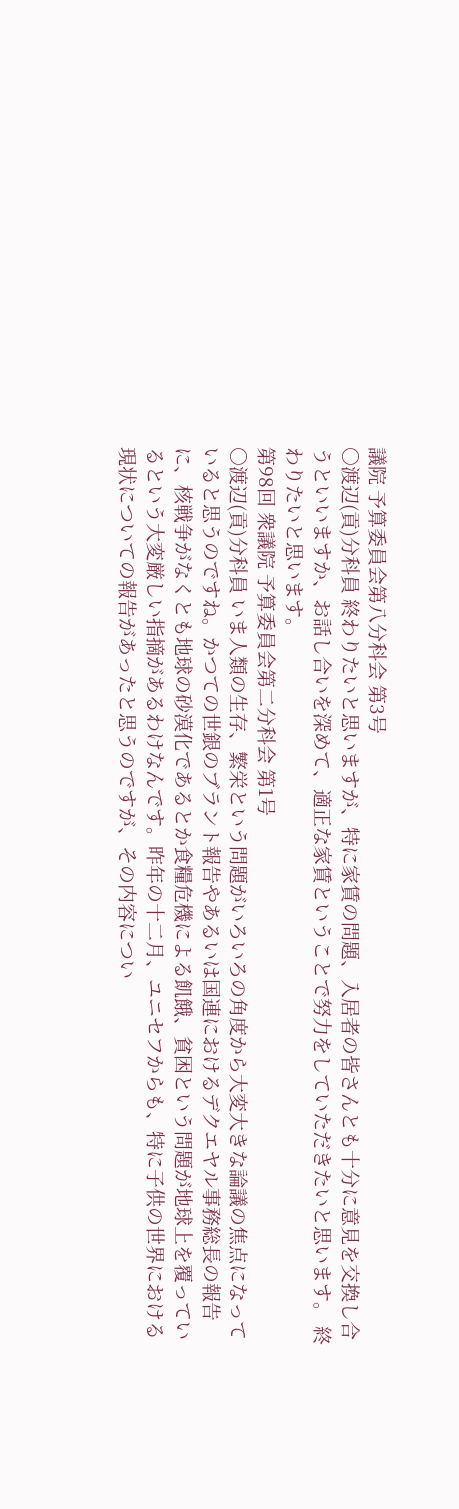議院 予算委員会第八分科会 第3号
○渡辺(貢)分科員 終わりたいと思いますが、特に家賃の問題、入居者の皆さんとも十分に意見を交換し合うといいますか、お話し合いを深めて、適正な家賃ということで努力をしていただきたいと思います。 終わりたいと思います。
第98回 衆議院 予算委員会第二分科会 第1号
○渡辺(貢)分科員 いま人類の生存、繁栄という問題がいろいろの角度から大変大きな論議の焦点になっていると思うのですね。かつての世銀のブラント報告やあるいは国連におけるデクエヤル事務総長の報告に、核戦争がなくとも地球の砂漠化であるとか食糧危機による飢餓、貧困という問題が地球上を覆っているという大変厳しい指摘があるわけなんです。昨年の十二月、ユニセフからも、特に子供の世界における現状についての報告があったと思うのですが、その内容につい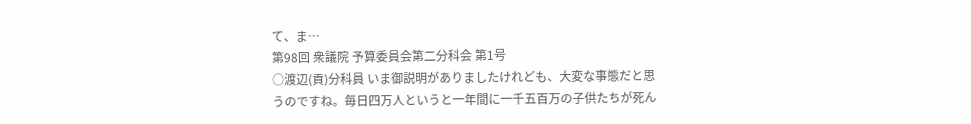て、ま…
第98回 衆議院 予算委員会第二分科会 第1号
○渡辺(貢)分科員 いま御説明がありましたけれども、大変な事態だと思うのですね。毎日四万人というと一年間に一千五百万の子供たちが死ん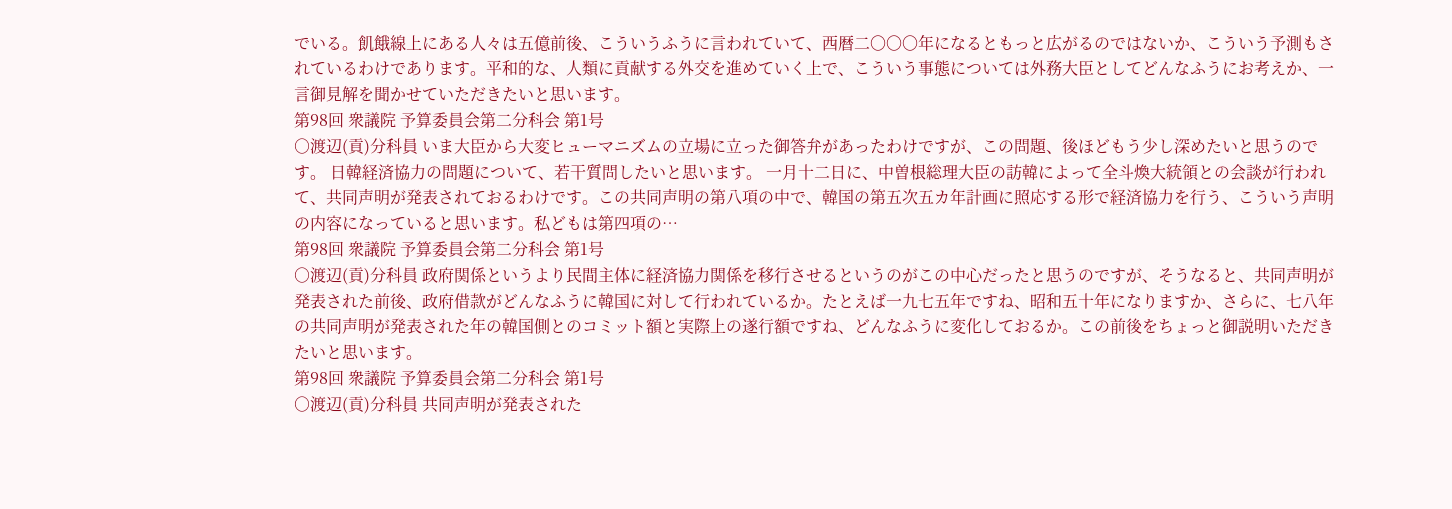でいる。飢餓線上にある人々は五億前後、こういうふうに言われていて、西暦二〇〇〇年になるともっと広がるのではないか、こういう予測もされているわけであります。平和的な、人類に貢献する外交を進めていく上で、こういう事態については外務大臣としてどんなふうにお考えか、一言御見解を聞かせていただきたいと思います。
第98回 衆議院 予算委員会第二分科会 第1号
○渡辺(貢)分科員 いま大臣から大変ヒューマニズムの立場に立った御答弁があったわけですが、この問題、後ほどもう少し深めたいと思うのです。 日韓経済協力の問題について、若干質問したいと思います。 一月十二日に、中曽根総理大臣の訪韓によって全斗煥大統領との会談が行われて、共同声明が発表されておるわけです。この共同声明の第八項の中で、韓国の第五次五カ年計画に照応する形で経済協力を行う、こういう声明の内容になっていると思います。私どもは第四項の…
第98回 衆議院 予算委員会第二分科会 第1号
○渡辺(貢)分科員 政府関係というより民間主体に経済協力関係を移行させるというのがこの中心だったと思うのですが、そうなると、共同声明が発表された前後、政府借款がどんなふうに韓国に対して行われているか。たとえば一九七五年ですね、昭和五十年になりますか、さらに、七八年の共同声明が発表された年の韓国側とのコミット額と実際上の遂行額ですね、どんなふうに変化しておるか。この前後をちょっと御説明いただきたいと思います。
第98回 衆議院 予算委員会第二分科会 第1号
○渡辺(貢)分科員 共同声明が発表された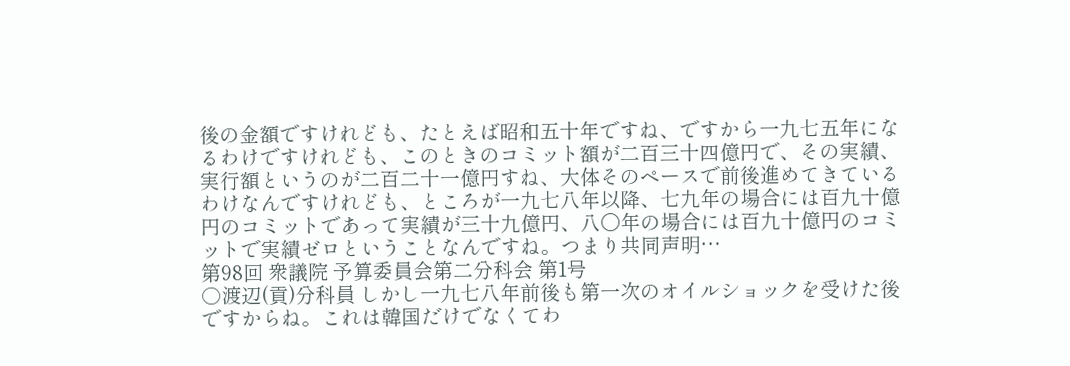後の金額ですけれども、たとえば昭和五十年ですね、ですから一九七五年になるわけですけれども、このときのコミット額が二百三十四億円で、その実績、実行額というのが二百二十一億円すね、大体そのペースで前後進めてきているわけなんですけれども、ところが一九七八年以降、七九年の場合には百九十億円のコミットであって実績が三十九億円、八〇年の場合には百九十億円のコミットで実績ゼロということなんですね。つまり共同声明…
第98回 衆議院 予算委員会第二分科会 第1号
○渡辺(貢)分科員 しかし一九七八年前後も第一次のオイルショックを受けた後ですからね。これは韓国だけでなくてわ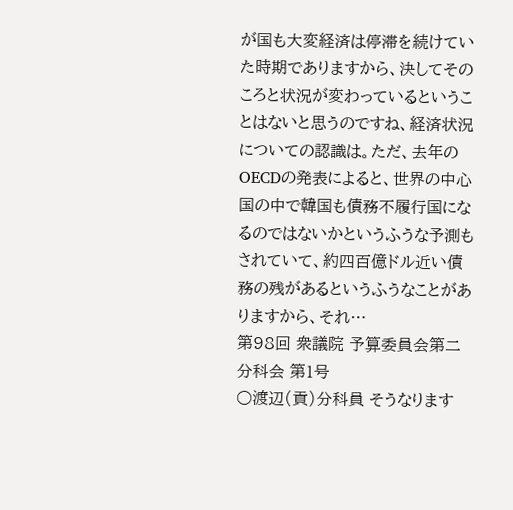が国も大変経済は停滞を続けていた時期でありますから、決してそのころと状況が変わっているということはないと思うのですね、経済状況についての認識は。ただ、去年のOECDの発表によると、世界の中心国の中で韓国も債務不履行国になるのではないかというふうな予測もされていて、約四百億ドル近い債務の残があるというふうなことがありますから、それ…
第98回 衆議院 予算委員会第二分科会 第1号
○渡辺(貢)分科員 そうなります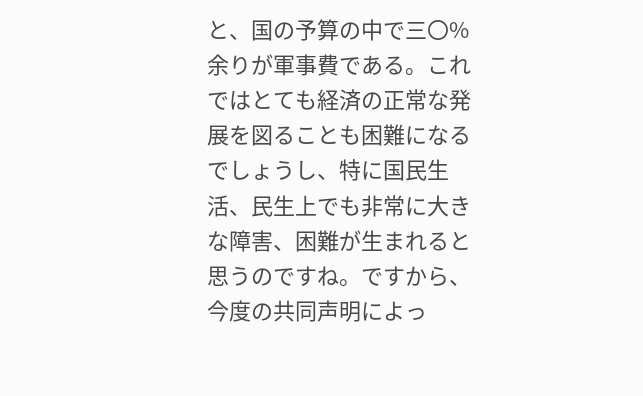と、国の予算の中で三〇%余りが軍事費である。これではとても経済の正常な発展を図ることも困難になるでしょうし、特に国民生活、民生上でも非常に大きな障害、困難が生まれると思うのですね。ですから、今度の共同声明によっ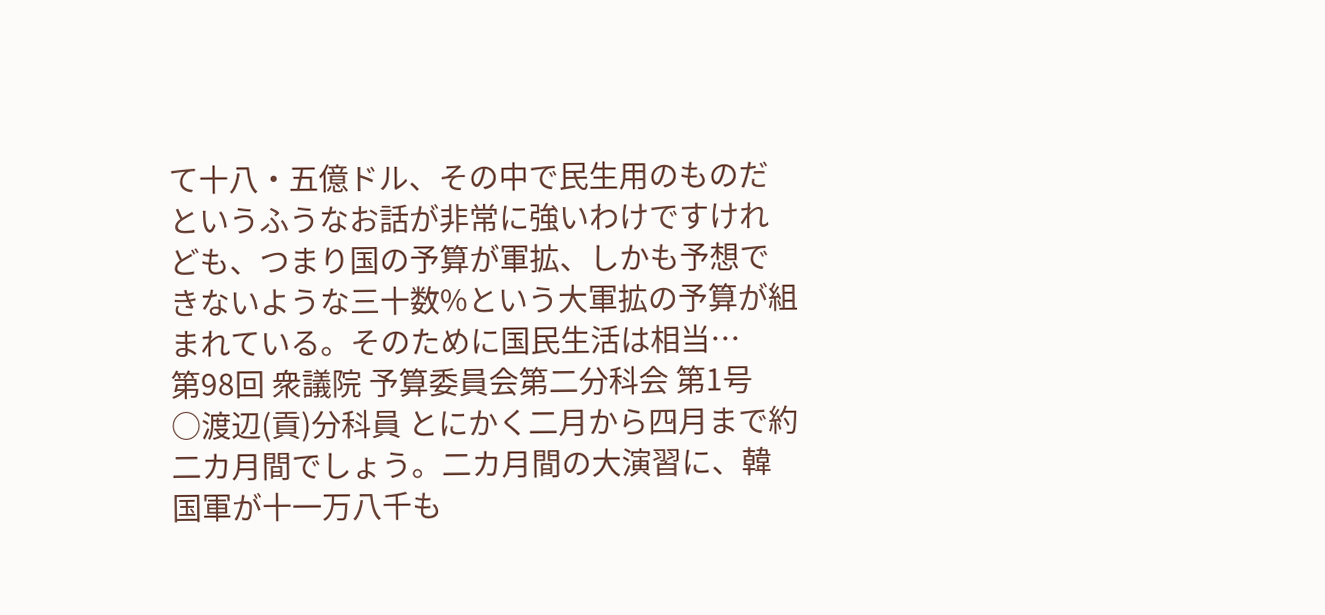て十八・五億ドル、その中で民生用のものだというふうなお話が非常に強いわけですけれども、つまり国の予算が軍拡、しかも予想できないような三十数%という大軍拡の予算が組まれている。そのために国民生活は相当…
第98回 衆議院 予算委員会第二分科会 第1号
○渡辺(貢)分科員 とにかく二月から四月まで約二カ月間でしょう。二カ月間の大演習に、韓国軍が十一万八千も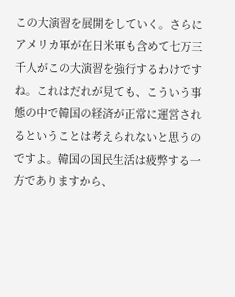この大演習を展開をしていく。さらにアメリカ軍が在日米軍も含めて七万三千人がこの大演習を強行するわけですね。これはだれが見ても、こういう事態の中で韓国の経済が正常に運営されるということは考えられないと思うのですよ。韓国の国民生活は疲弊する一方でありますから、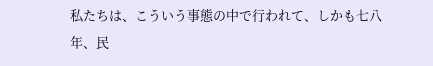私たちは、こういう事態の中で行われて、しかも七八年、民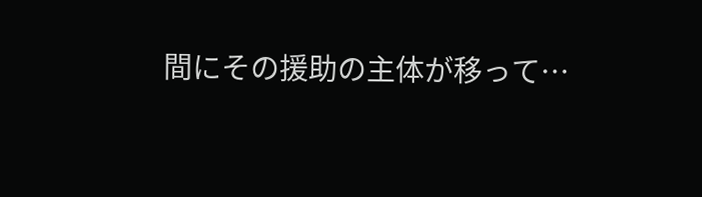間にその援助の主体が移って…